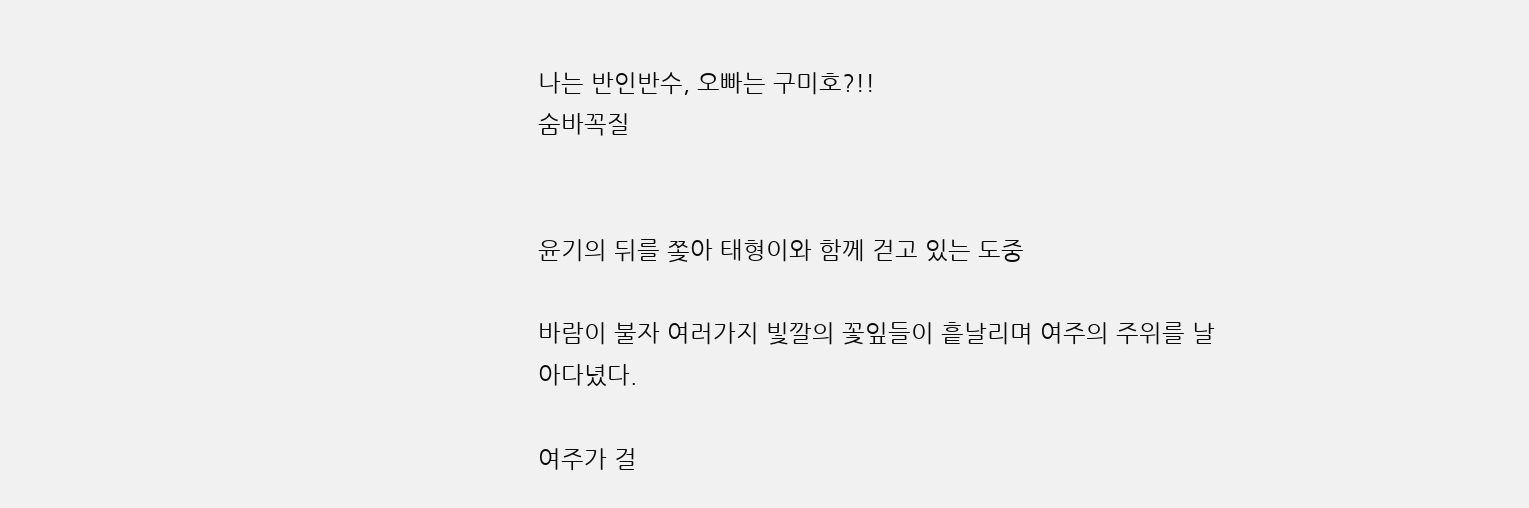나는 반인반수, 오빠는 구미호?!!
숨바꼭질


윤기의 뒤를 쫒아 태형이와 함께 걷고 있는 도중

바람이 불자 여러가지 빛깔의 꽃잎들이 흩날리며 여주의 주위를 날아다녔다.

여주가 걸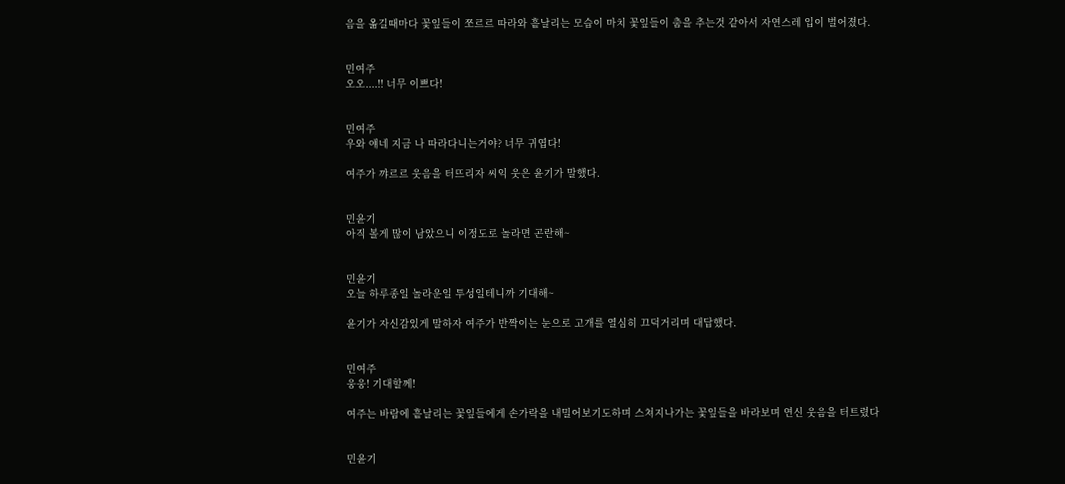음을 옮길때마다 꽃잎들이 쪼르르 따라와 흩날리는 모습이 마치 꽃잎들이 춤을 추는것 같아서 자연스레 입이 벌어졌다.


민여주
오오....!! 너무 이쁘다!


민여주
우와 얘네 지금 나 따라다니는거야? 너무 귀엽다!

여주가 꺄르르 웃음을 터뜨리자 씨익 웃은 윤기가 말했다.


민윤기
아직 볼게 많이 남았으니 이정도로 놀라면 곤란해~


민윤기
오늘 하루종일 놀라운일 투성일테니까 기대해~

윤기가 자신감있게 말하자 여주가 반짝이는 눈으로 고개를 열심히 끄덕거리며 대답했다.


민여주
웅웅! 기대할께!

여주는 바람에 흩날리는 꽃잎들에게 손가락을 내밀어보기도하며 스쳐지나가는 꽃잎들을 바라보며 연신 웃음을 터트렸다


민윤기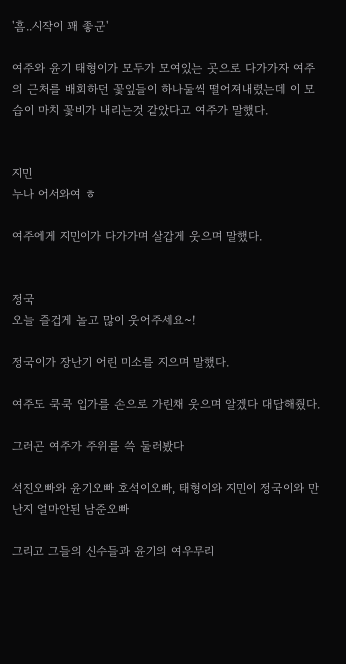'흠..시작이 꽤 좋군'

여주와 윤기 태형이가 모두가 모여있는 곳으로 다가가자 여주의 근처를 배회하던 꽃잎들이 하나둘씩 떨어져내렸는데 이 모습이 마치 꽃비가 내리는것 같았다고 여주가 말했다.


지민
누나 어서와여 ㅎ

여주에게 지민이가 다가가며 살갑게 웃으며 말했다.


정국
오늘 즐겁게 놀고 많이 웃어주세요~!

정국이가 장난기 어린 미소를 지으며 말했다.

여주도 쿡쿡 입가를 손으로 가린채 웃으며 알겠다 대답해줬다.

그러곤 여주가 주위를 쓱 둘러봤다

석진오빠와 윤기오빠 호석이오빠, 태형이와 지민이 정국이와 만난지 얼마안된 남준오빠

그리고 그들의 신수들과 윤기의 여우무리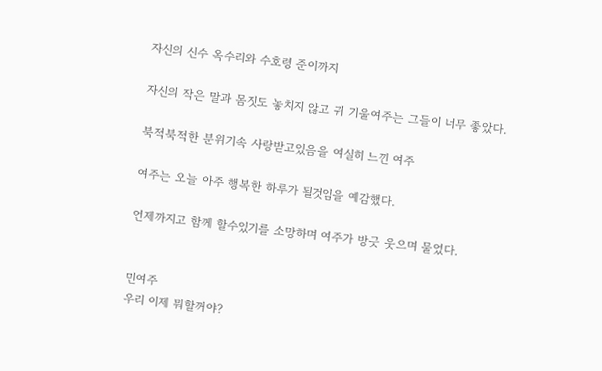자신의 신수 옥수리와 수호령 준이까지

자신의 작은 말과 몸짓도 놓치지 않고 귀 기울여주는 그들이 너무 좋았다.

북적북적한 분위기속 사랑받고있음을 여실히 느낀 여주

여주는 오늘 아주 행복한 하루가 될것임을 예감했다.

언제까지고 함께 할수있기를 소망하며 여주가 방긋 웃으며 물었다.


민여주
우리 이제 뭐할꺼야?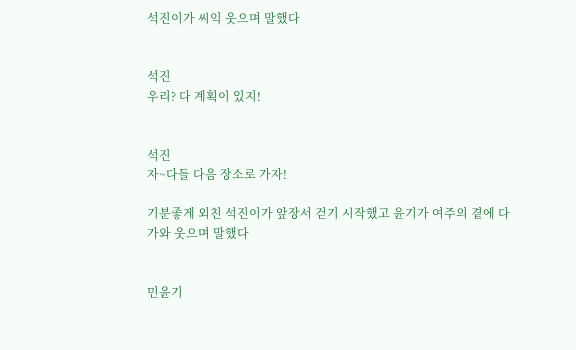석진이가 씨익 웃으며 말했다


석진
우리? 다 계획이 있지!


석진
자~다들 다음 장소로 가자!

기분좋게 외친 석진이가 앞장서 걷기 시작했고 윤기가 여주의 곁에 다가와 웃으며 말했다


민윤기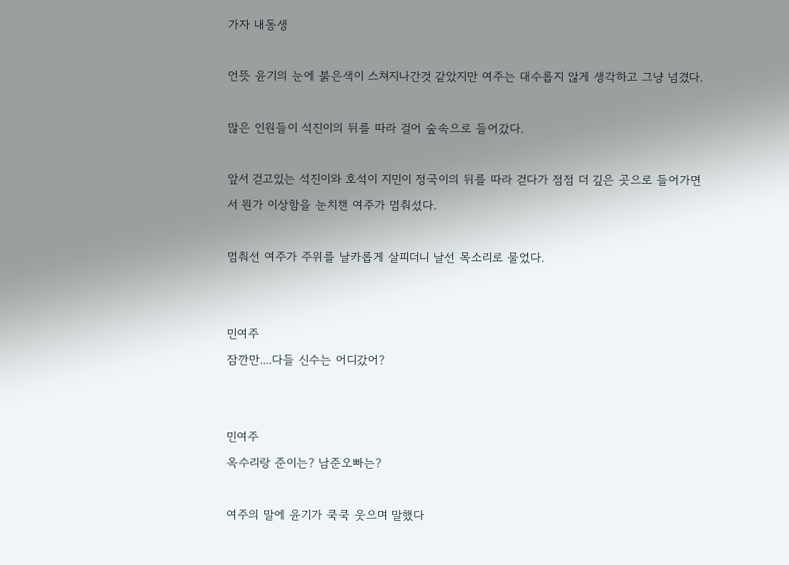가자 내동생

언뜻 윤기의 눈에 붉은색이 스쳐지나간것 같았지만 여주는 대수롭지 않게 생각하고 그냥 넘겼다.

많은 인원들이 석진이의 뒤를 따라 걸어 숲속으로 들어갔다.

앞서 걷고있는 석진이와 호석이 지민이 정국이의 뒤를 따라 걷다가 점점 더 깊은 곳으로 들어가면서 뭔가 이상함을 눈치챈 여주가 멈춰섰다.

멈춰선 여주가 주위를 날카롭게 살피더니 날선 목소리로 물었다.


민여주
잠깐만....다들 신수는 어디갔어?


민여주
옥수리랑 준이는? 남준오빠는?

여주의 말에 윤기가 쿡쿡 웃으며 말했다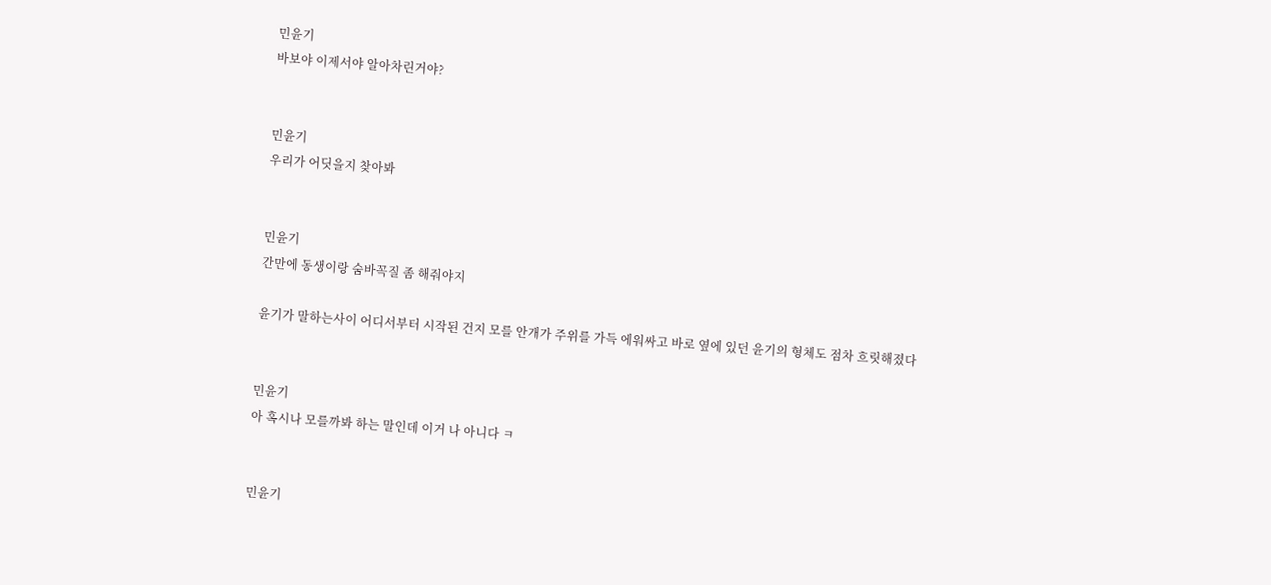민윤기
바보야 이제서야 알아차린거야?


민윤기
우리가 어딧을지 찾아봐


민윤기
간만에 동생이랑 숨바꼭질 좀 해줘야지

윤기가 말하는사이 어디서부터 시작된 건지 모를 안개가 주위를 가득 에워싸고 바로 옆에 있던 윤기의 형체도 점차 흐릿해졌다


민윤기
아 혹시나 모를까봐 하는 말인데 이거 나 아니다 ㅋ


민윤기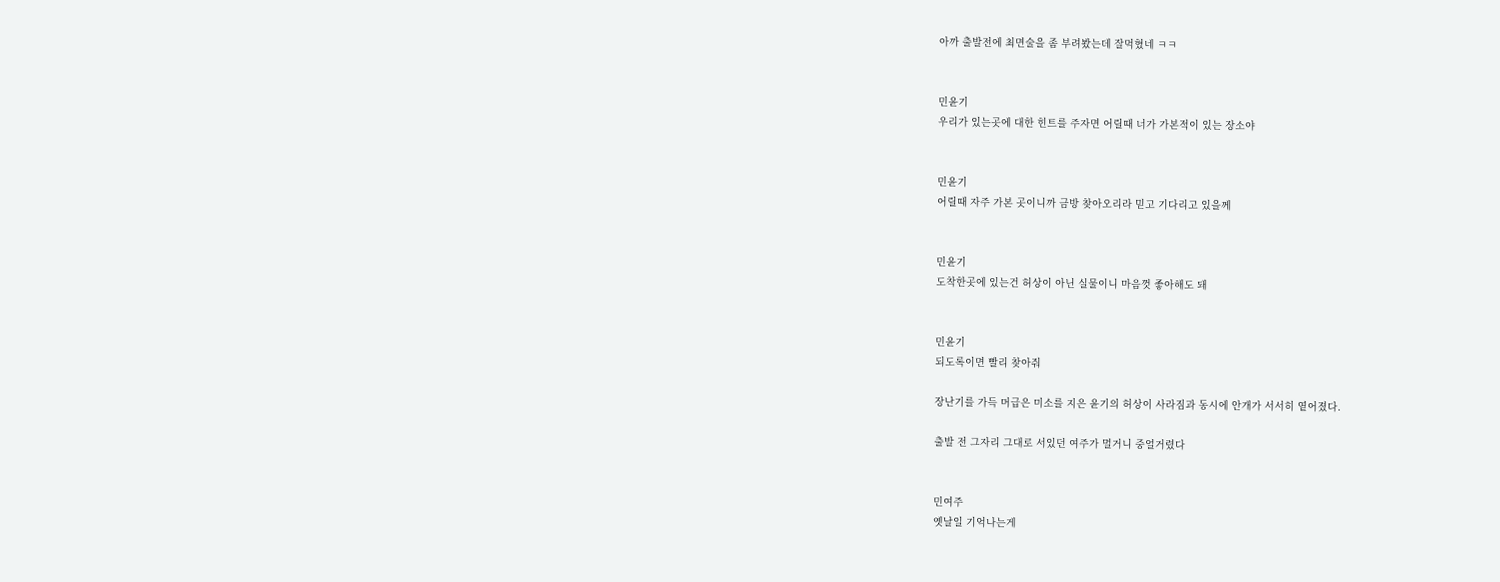아까 출발전에 최면술을 좀 부려봤는데 잘먹혔네 ㅋㅋ


민윤기
우리가 있는곳에 대한 힌트를 주자면 어릴때 너가 가본적이 있는 장소야


민윤기
어릴때 자주 가본 곳이니까 금방 찾아오리라 믿고 기다리고 있을께


민윤기
도착한곳에 있는건 허상이 아닌 실물이니 마음껏 좋아해도 돼


민윤기
되도록이면 빨리 찾아줘

장난기를 가득 머급은 미소를 지은 윤기의 허상이 사라짐과 동시에 안개가 서서히 옅어졌다.

출발 전 그자리 그대로 서있던 여주가 멀거니 중얼거렸다


민여주
옛날일 기억나는게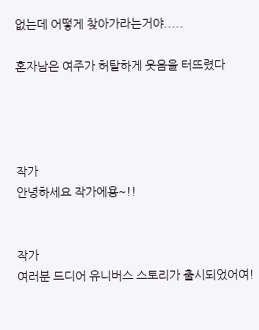없는데 어떻게 찾아가라는거야.....

혼자남은 여주가 허탈하게 웃음을 터뜨렸다




작가
안녕하세요 작가에용~!!


작가
여러분 드디어 유니버스 스토리가 출시되었어여!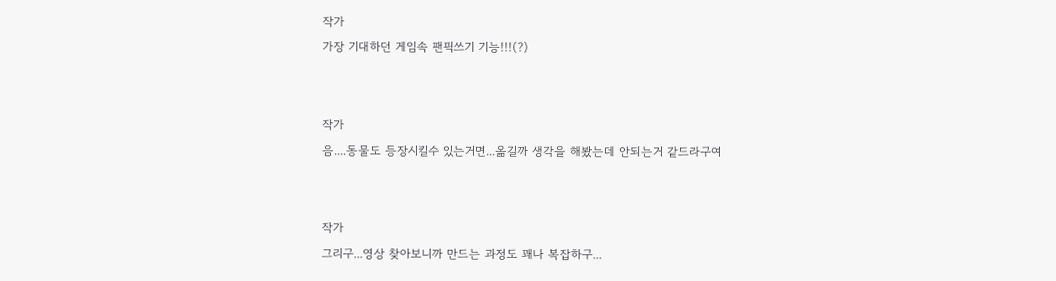작가
가장 기대하던 게임속 팬픽쓰기 기능!!!(?)


작가
음....동물도 등장시킬수 있는거면...옮길까 생각을 해봤는데 안되는거 같드라구여


작가
그리구...영상 찾아보니까 만드는 과정도 꽤나 복잡하구...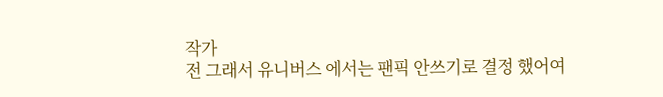작가
전 그래서 유니버스 에서는 팬픽 안쓰기로 결정 했어여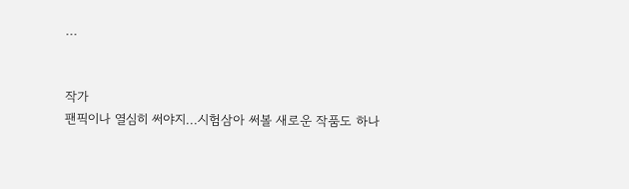...


작가
팬픽이나 열심히 써야지...시험삼아 써볼 새로운 작품도 하나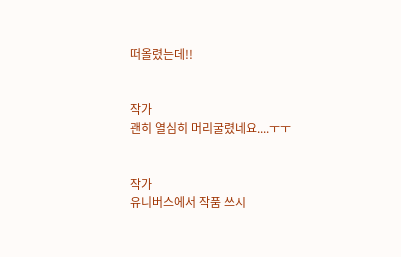떠올렸는데!!


작가
괜히 열심히 머리굴렸네요....ㅜㅜ


작가
유니버스에서 작품 쓰시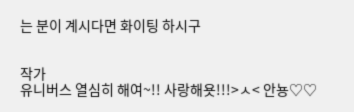는 분이 계시다면 화이팅 하시구


작가
유니버스 열심히 해여~!! 사랑해욧!!!>ㅅ< 안뇽♡♡